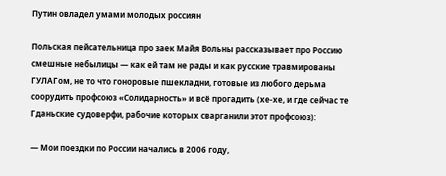Путин овладел умами молодых россиян

Польская пейсательница про заек Майя Вольны рассказывает про Россию смешные небылицы — как ей там не рады и как русские травмированы ГУЛАГом, не то что гоноровые пшекладни, готовые из любого дерьма соорудить профсоюз «Солидарность» и всё прогадить (хе-хе, и где сейчас те Гданьские судоверфи, рабочие которых сварганили этот профсоюз):

— Мои поездки по России начались в 2006 году,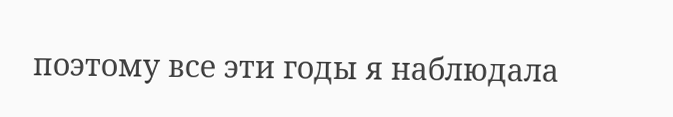поэтому все эти годы я наблюдала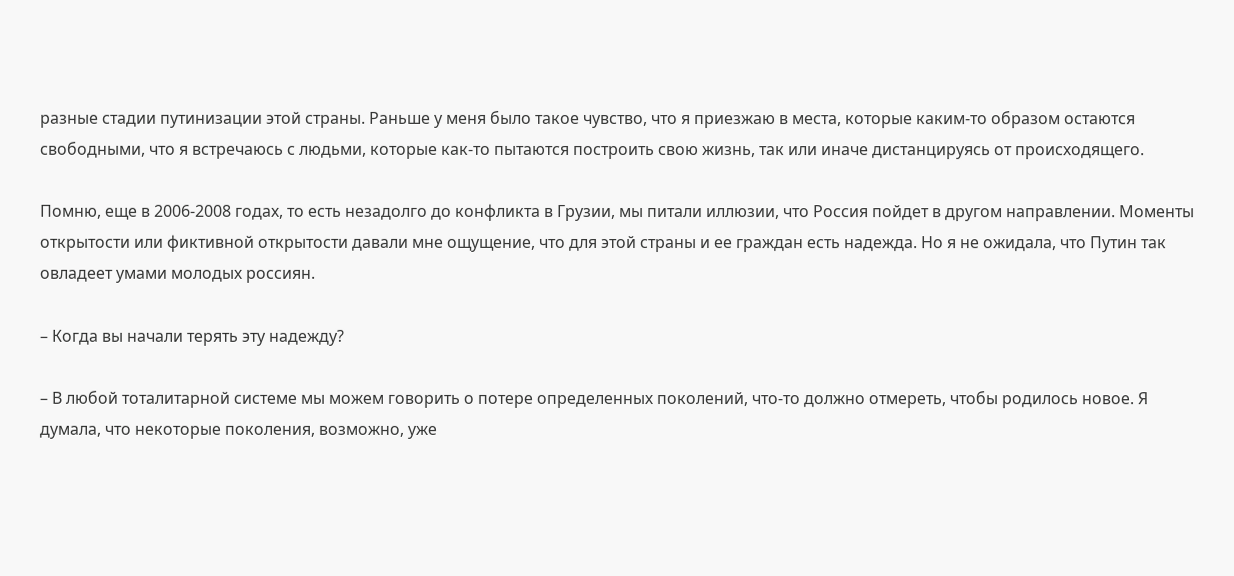разные стадии путинизации этой страны. Раньше у меня было такое чувство, что я приезжаю в места, которые каким-то образом остаются свободными, что я встречаюсь с людьми, которые как-то пытаются построить свою жизнь, так или иначе дистанцируясь от происходящего.

Помню, еще в 2006-2008 годах, то есть незадолго до конфликта в Грузии, мы питали иллюзии, что Россия пойдет в другом направлении. Моменты открытости или фиктивной открытости давали мне ощущение, что для этой страны и ее граждан есть надежда. Но я не ожидала, что Путин так овладеет умами молодых россиян.

– Когда вы начали терять эту надежду?

– В любой тоталитарной системе мы можем говорить о потере определенных поколений, что-то должно отмереть, чтобы родилось новое. Я думала, что некоторые поколения, возможно, уже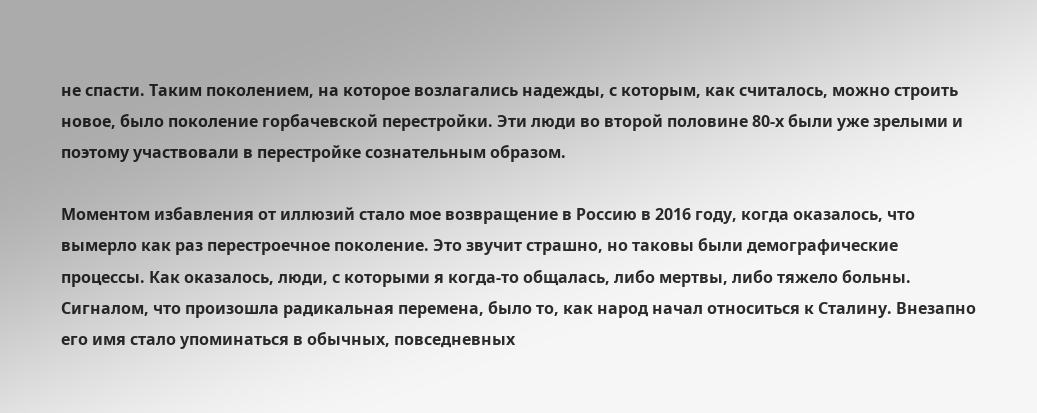не спасти. Таким поколением, на которое возлагались надежды, с которым, как считалось, можно строить новое, было поколение горбачевской перестройки. Эти люди во второй половине 80-х были уже зрелыми и поэтому участвовали в перестройке сознательным образом.

Моментом избавления от иллюзий стало мое возвращение в Россию в 2016 году, когда оказалось, что вымерло как раз перестроечное поколение. Это звучит страшно, но таковы были демографические процессы. Как оказалось, люди, с которыми я когда-то общалась, либо мертвы, либо тяжело больны. Сигналом, что произошла радикальная перемена, было то, как народ начал относиться к Сталину. Внезапно его имя стало упоминаться в обычных, повседневных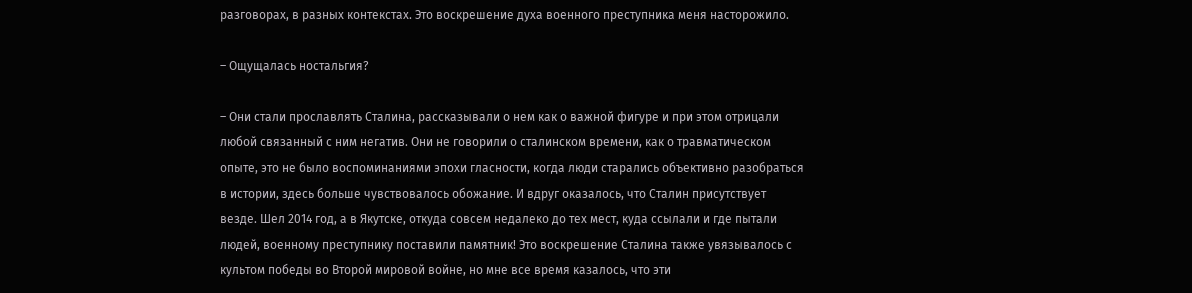разговорах, в разных контекстах. Это воскрешение духа военного преступника меня насторожило.

– Ощущалась ностальгия?

– Они стали прославлять Сталина, рассказывали о нем как о важной фигуре и при этом отрицали любой связанный с ним негатив. Они не говорили о сталинском времени, как о травматическом опыте, это не было воспоминаниями эпохи гласности, когда люди старались объективно разобраться в истории, здесь больше чувствовалось обожание. И вдруг оказалось, что Сталин присутствует везде. Шел 2014 год, а в Якутске, откуда совсем недалеко до тех мест, куда ссылали и где пытали людей, военному преступнику поставили памятник! Это воскрешение Сталина также увязывалось с культом победы во Второй мировой войне, но мне все время казалось, что эти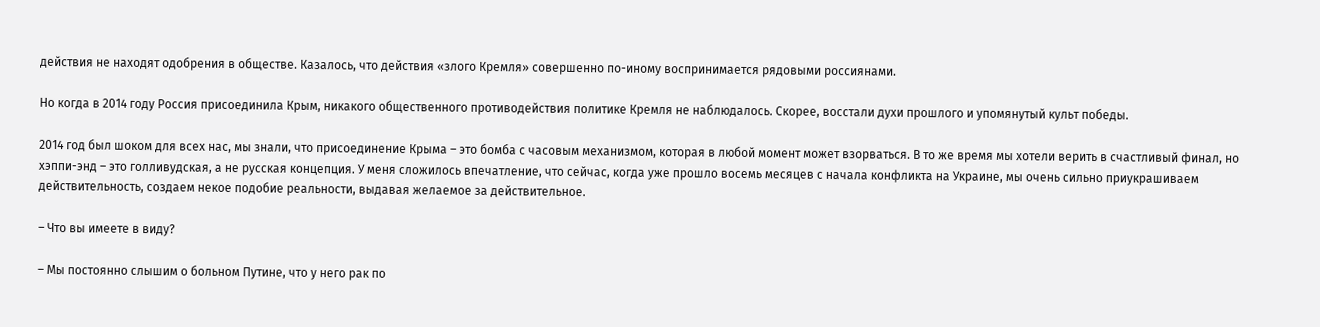действия не находят одобрения в обществе. Казалось, что действия «злого Кремля» совершенно по-иному воспринимается рядовыми россиянами.

Но когда в 2014 году Россия присоединила Крым, никакого общественного противодействия политике Кремля не наблюдалось. Скорее, восстали духи прошлого и упомянутый культ победы.

2014 год был шоком для всех нас, мы знали, что присоединение Крыма – это бомба с часовым механизмом, которая в любой момент может взорваться. В то же время мы хотели верить в счастливый финал, но хэппи-энд – это голливудская, а не русская концепция. У меня сложилось впечатление, что сейчас, когда уже прошло восемь месяцев с начала конфликта на Украине, мы очень сильно приукрашиваем действительность, создаем некое подобие реальности, выдавая желаемое за действительное.

– Что вы имеете в виду?

– Мы постоянно слышим о больном Путине, что у него рак по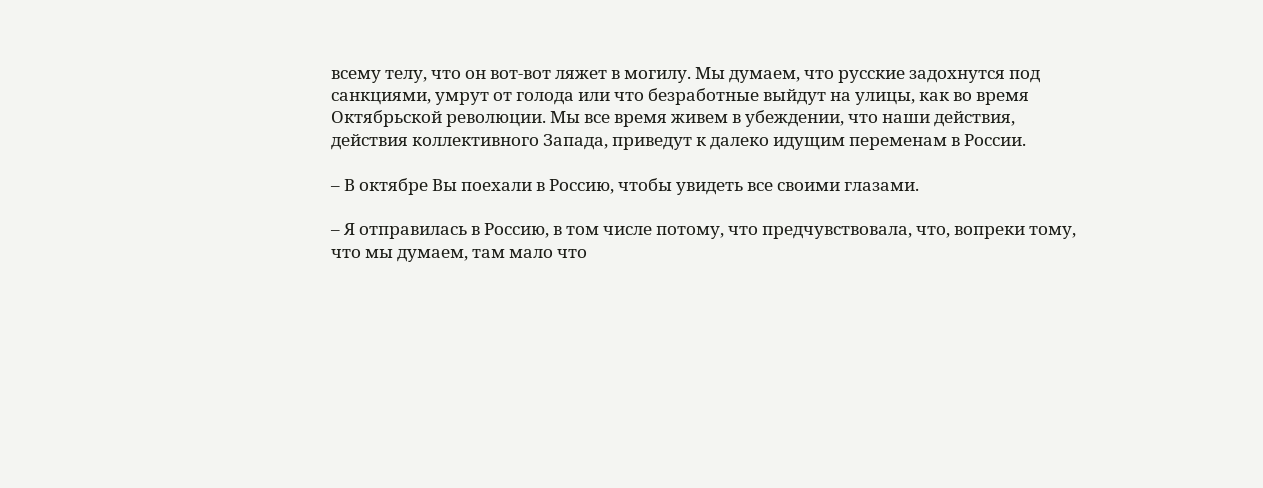всему телу, что он вот-вот ляжет в могилу. Мы думаем, что русские задохнутся под санкциями, умрут от голода или что безработные выйдут на улицы, как во время Октябрьской революции. Мы все время живем в убеждении, что наши действия, действия коллективного Запада, приведут к далеко идущим переменам в России.

– В октябре Вы поехали в Россию, чтобы увидеть все своими глазами.

– Я отправилась в Россию, в том числе потому, что предчувствовала, что, вопреки тому, что мы думаем, там мало что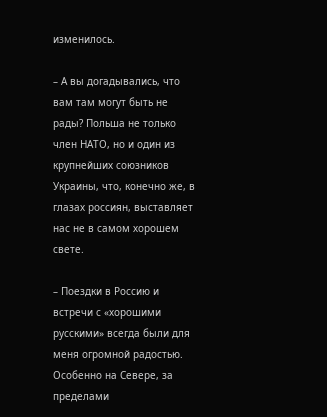изменилось.

– А вы догадывались, что вам там могут быть не рады? Польша не только член НАТО, но и один из крупнейших союзников Украины, что, конечно же, в глазах россиян, выставляет нас не в самом хорошем свете.

– Поездки в Россию и встречи с «хорошими русскими» всегда были для меня огромной радостью. Особенно на Севере, за пределами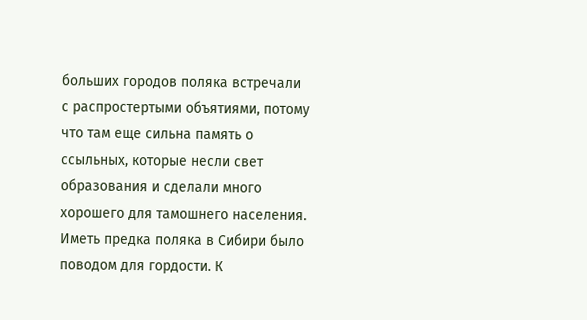больших городов поляка встречали с распростертыми объятиями, потому что там еще сильна память о ссыльных, которые несли свет образования и сделали много хорошего для тамошнего населения. Иметь предка поляка в Сибири было поводом для гордости. К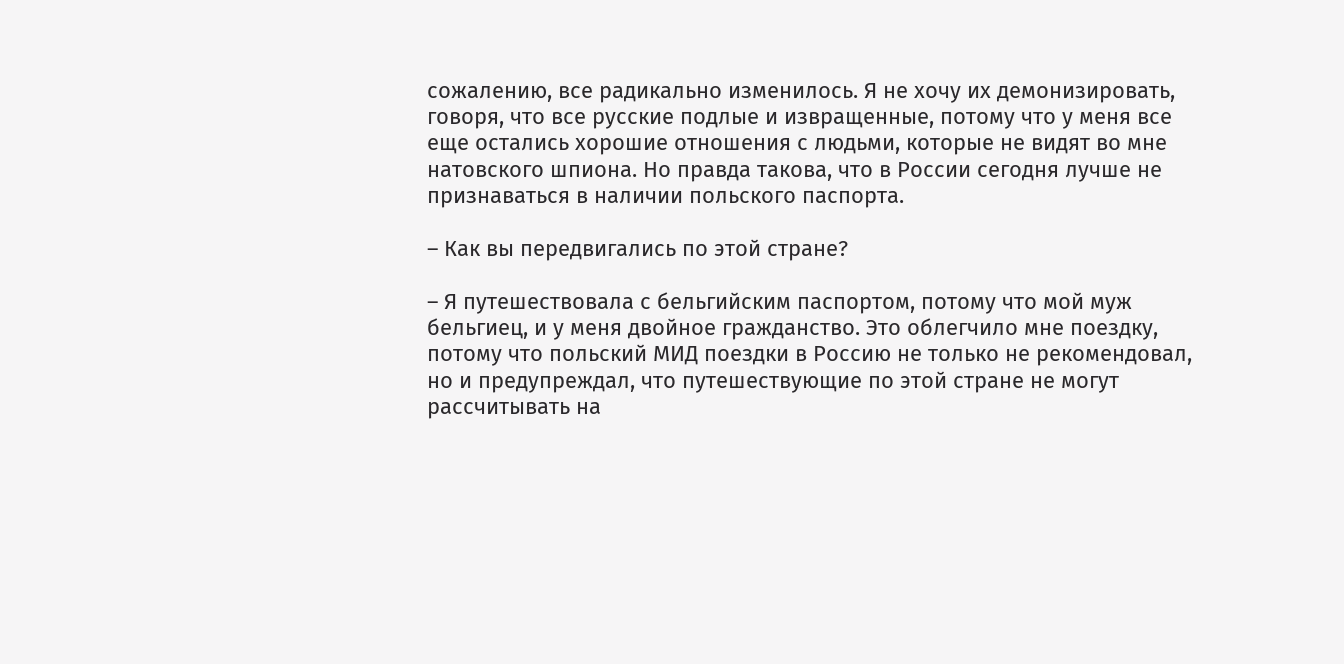сожалению, все радикально изменилось. Я не хочу их демонизировать, говоря, что все русские подлые и извращенные, потому что у меня все еще остались хорошие отношения с людьми, которые не видят во мне натовского шпиона. Но правда такова, что в России сегодня лучше не признаваться в наличии польского паспорта.

– Как вы передвигались по этой стране?

– Я путешествовала с бельгийским паспортом, потому что мой муж бельгиец, и у меня двойное гражданство. Это облегчило мне поездку, потому что польский МИД поездки в Россию не только не рекомендовал, но и предупреждал, что путешествующие по этой стране не могут рассчитывать на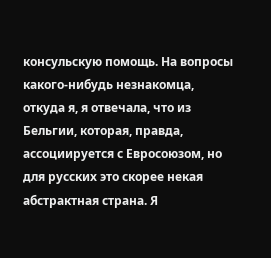консульскую помощь. На вопросы какого-нибудь незнакомца, откуда я, я отвечала, что из Бельгии, которая, правда, ассоциируется с Евросоюзом, но для русских это скорее некая абстрактная страна. Я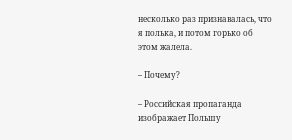несколько раз признавалась, что я полька, и потом горько об этом жалела.

– Почему?

– Российская пропаганда изображает Польшу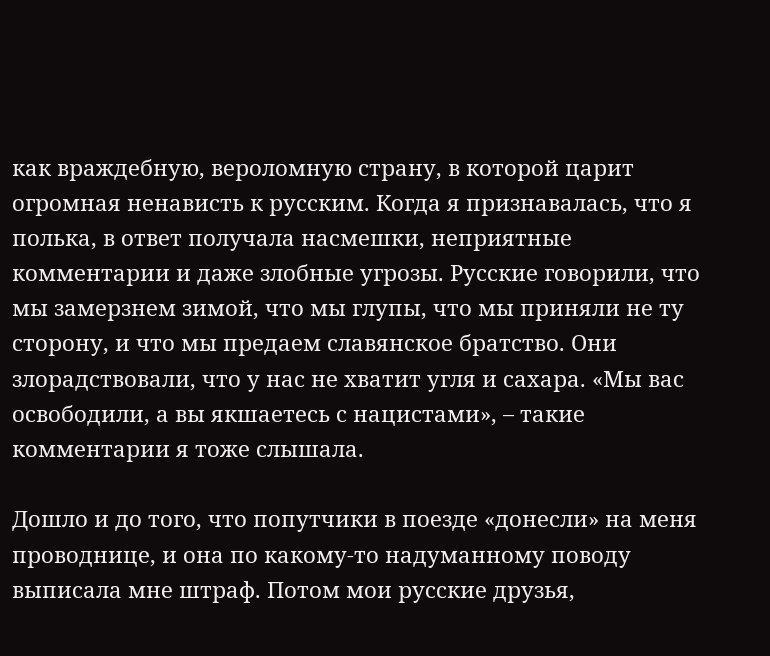как враждебную, вероломную страну, в которой царит огромная ненависть к русским. Когда я признавалась, что я полька, в ответ получала насмешки, неприятные комментарии и даже злобные угрозы. Русские говорили, что мы замерзнем зимой, что мы глупы, что мы приняли не ту сторону, и что мы предаем славянское братство. Они злорадствовали, что у нас не хватит угля и сахара. «Мы вас освободили, а вы якшаетесь с нацистами», – такие комментарии я тоже слышала.

Дошло и до того, что попутчики в поезде «донесли» на меня проводнице, и она по какому-то надуманному поводу выписала мне штраф. Потом мои русские друзья,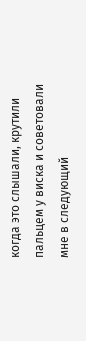когда это слышали, крутили пальцем у виска и советовали мне в следующий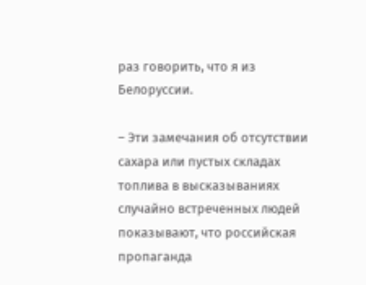раз говорить, что я из Белоруссии.

– Эти замечания об отсутствии сахара или пустых складах топлива в высказываниях случайно встреченных людей показывают, что российская пропаганда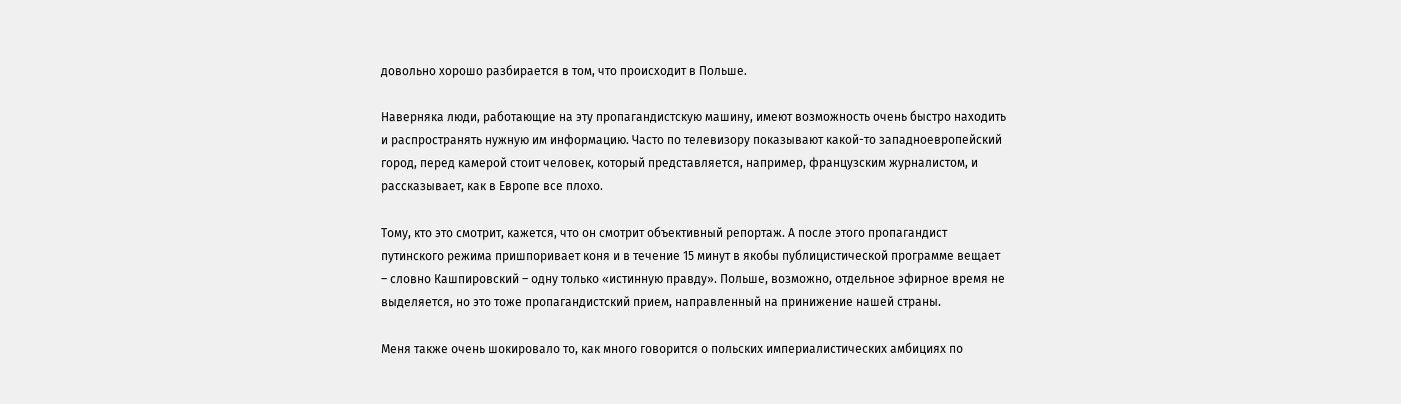довольно хорошо разбирается в том, что происходит в Польше.

Наверняка люди, работающие на эту пропагандистскую машину, имеют возможность очень быстро находить и распространять нужную им информацию. Часто по телевизору показывают какой-то западноевропейский город, перед камерой стоит человек, который представляется, например, французским журналистом, и рассказывает, как в Европе все плохо.

Тому, кто это смотрит, кажется, что он смотрит объективный репортаж. А после этого пропагандист путинского режима пришпоривает коня и в течение 15 минут в якобы публицистической программе вещает – словно Кашпировский – одну только «истинную правду». Польше, возможно, отдельное эфирное время не выделяется, но это тоже пропагандистский прием, направленный на принижение нашей страны.

Меня также очень шокировало то, как много говорится о польских империалистических амбициях по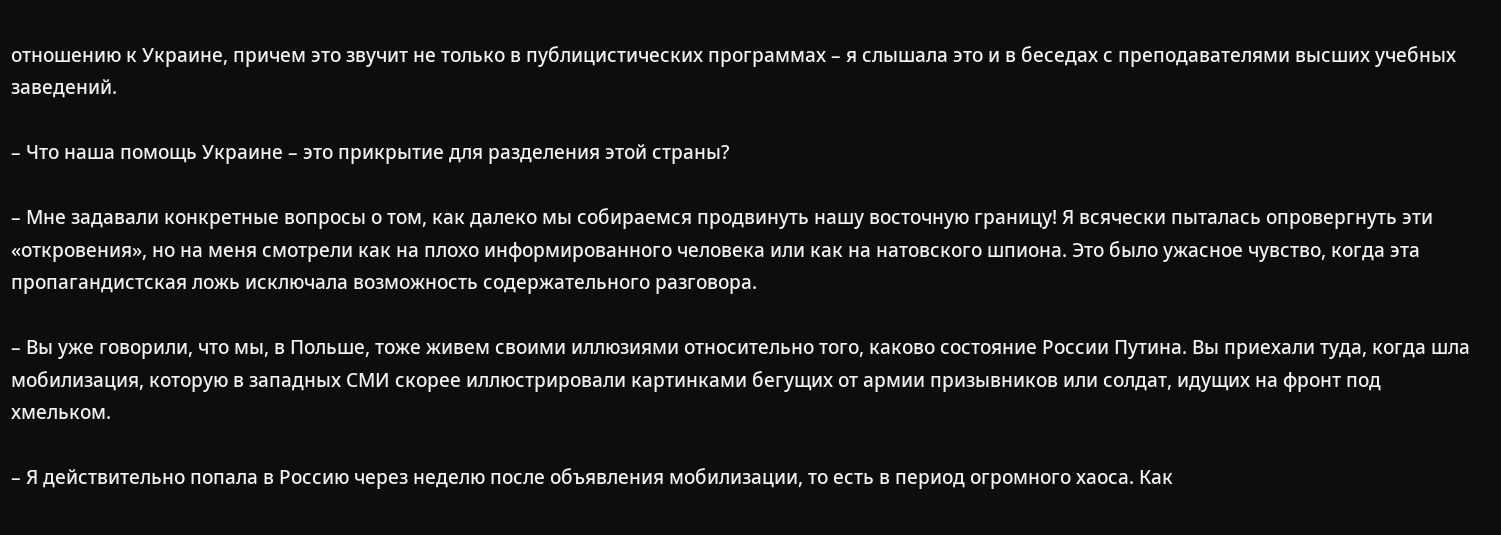отношению к Украине, причем это звучит не только в публицистических программах – я слышала это и в беседах с преподавателями высших учебных заведений.

– Что наша помощь Украине – это прикрытие для разделения этой страны?

– Мне задавали конкретные вопросы о том, как далеко мы собираемся продвинуть нашу восточную границу! Я всячески пыталась опровергнуть эти «откровения», но на меня смотрели как на плохо информированного человека или как на натовского шпиона. Это было ужасное чувство, когда эта пропагандистская ложь исключала возможность содержательного разговора.

– Вы уже говорили, что мы, в Польше, тоже живем своими иллюзиями относительно того, каково состояние России Путина. Вы приехали туда, когда шла мобилизация, которую в западных СМИ скорее иллюстрировали картинками бегущих от армии призывников или солдат, идущих на фронт под хмельком.

– Я действительно попала в Россию через неделю после объявления мобилизации, то есть в период огромного хаоса. Как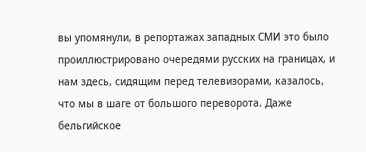вы упомянули, в репортажах западных СМИ это было проиллюстрировано очередями русских на границах, и нам здесь, сидящим перед телевизорами, казалось, что мы в шаге от большого переворота. Даже бельгийское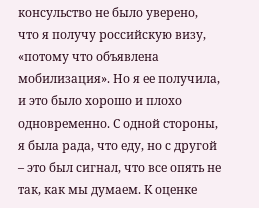консульство не было уверено, что я получу российскую визу, «потому что объявлена мобилизация». Но я ее получила, и это было хорошо и плохо одновременно. С одной стороны, я была рада, что еду, но с другой – это был сигнал, что все опять не так, как мы думаем. К оценке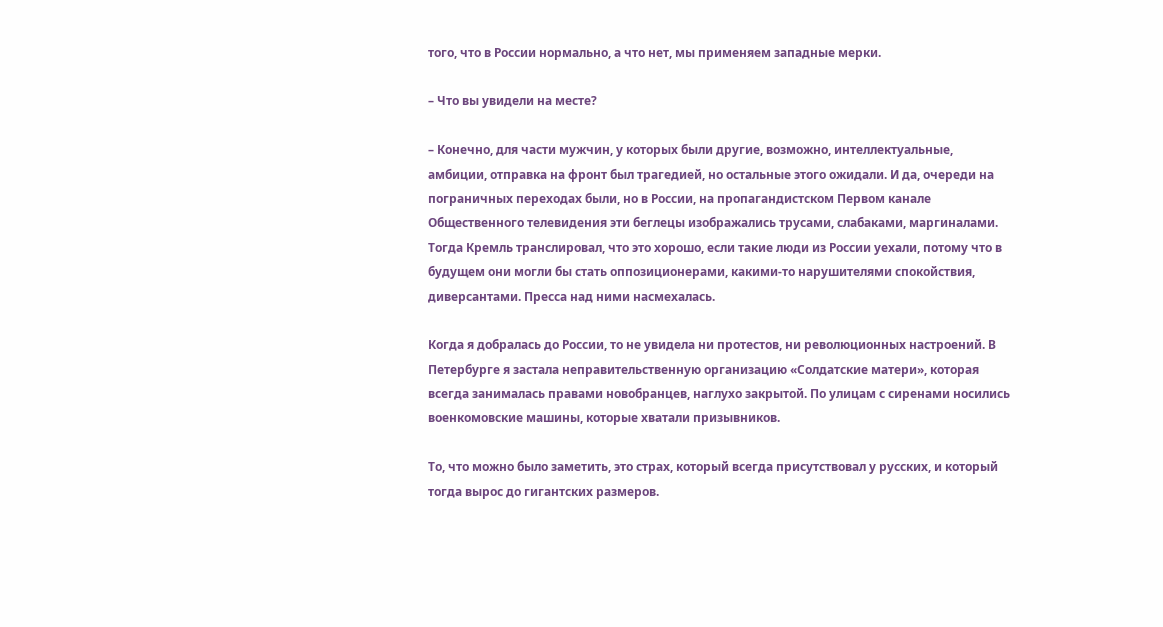того, что в России нормально, а что нет, мы применяем западные мерки.

– Что вы увидели на месте?

– Конечно, для части мужчин, у которых были другие, возможно, интеллектуальные, амбиции, отправка на фронт был трагедией, но остальные этого ожидали. И да, очереди на пограничных переходах были, но в России, на пропагандистском Первом канале Общественного телевидения эти беглецы изображались трусами, слабаками, маргиналами. Тогда Кремль транслировал, что это хорошо, если такие люди из России уехали, потому что в будущем они могли бы стать оппозиционерами, какими-то нарушителями спокойствия, диверсантами. Пресса над ними насмехалась.

Когда я добралась до России, то не увидела ни протестов, ни революционных настроений. В Петербурге я застала неправительственную организацию «Солдатские матери», которая всегда занималась правами новобранцев, наглухо закрытой. По улицам с сиренами носились военкомовские машины, которые хватали призывников.

То, что можно было заметить, это страх, который всегда присутствовал у русских, и который тогда вырос до гигантских размеров.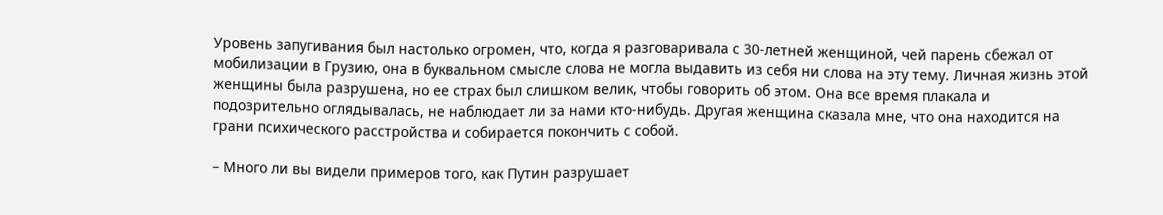Уровень запугивания был настолько огромен, что, когда я разговаривала с 30-летней женщиной, чей парень сбежал от мобилизации в Грузию, она в буквальном смысле слова не могла выдавить из себя ни слова на эту тему. Личная жизнь этой женщины была разрушена, но ее страх был слишком велик, чтобы говорить об этом. Она все время плакала и подозрительно оглядывалась, не наблюдает ли за нами кто-нибудь. Другая женщина сказала мне, что она находится на грани психического расстройства и собирается покончить с собой.

– Много ли вы видели примеров того, как Путин разрушает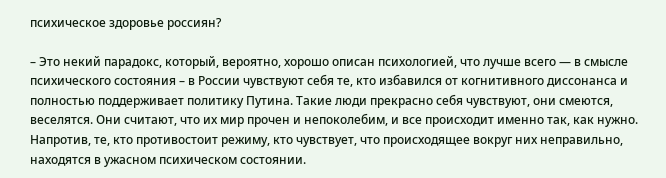психическое здоровье россиян?

– Это некий парадокс, который, вероятно, хорошо описан психологией, что лучше всего — в смысле психического состояния – в России чувствуют себя те, кто избавился от когнитивного диссонанса и полностью поддерживает политику Путина. Такие люди прекрасно себя чувствуют, они смеются, веселятся. Они считают, что их мир прочен и непоколебим, и все происходит именно так, как нужно. Напротив, те, кто противостоит режиму, кто чувствует, что происходящее вокруг них неправильно, находятся в ужасном психическом состоянии.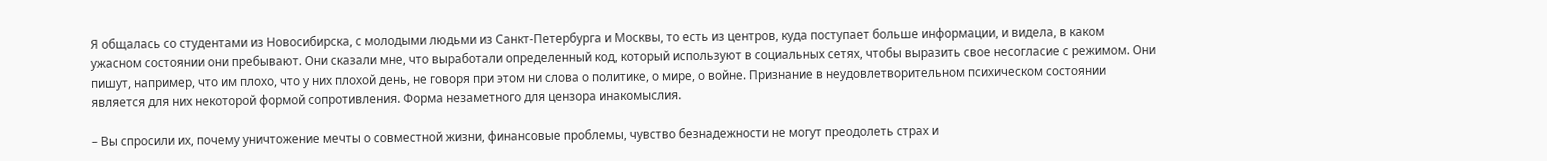Я общалась со студентами из Новосибирска, с молодыми людьми из Санкт-Петербурга и Москвы, то есть из центров, куда поступает больше информации, и видела, в каком ужасном состоянии они пребывают. Они сказали мне, что выработали определенный код, который используют в социальных сетях, чтобы выразить свое несогласие с режимом. Они пишут, например, что им плохо, что у них плохой день, не говоря при этом ни слова о политике, о мире, о войне. Признание в неудовлетворительном психическом состоянии является для них некоторой формой сопротивления. Форма незаметного для цензора инакомыслия.

– Вы спросили их, почему уничтожение мечты о совместной жизни, финансовые проблемы, чувство безнадежности не могут преодолеть страх и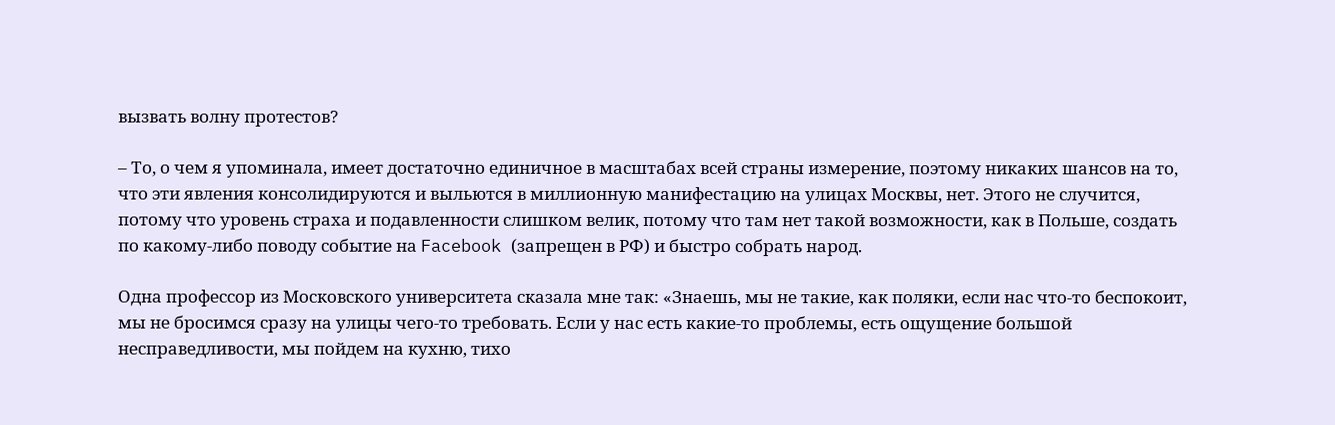вызвать волну протестов?

– То, о чем я упоминала, имеет достаточно единичное в масштабах всей страны измерение, поэтому никаких шансов на то, что эти явления консолидируются и выльются в миллионную манифестацию на улицах Москвы, нет. Этого не случится, потому что уровень страха и подавленности слишком велик, потому что там нет такой возможности, как в Польше, создать по какому-либо поводу событие на Facebook (запрещен в РФ) и быстро собрать народ.

Одна профессор из Московского университета сказала мне так: «Знаешь, мы не такие, как поляки, если нас что-то беспокоит, мы не бросимся сразу на улицы чего-то требовать. Если у нас есть какие-то проблемы, есть ощущение большой несправедливости, мы пойдем на кухню, тихо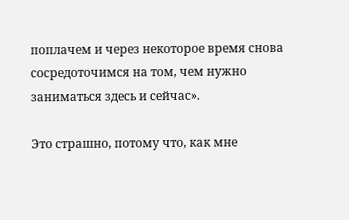поплачем и через некоторое время снова сосредоточимся на том, чем нужно заниматься здесь и сейчас».

Это страшно, потому что, как мне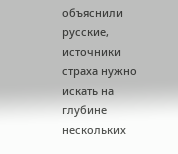объяснили русские, источники страха нужно искать на глубине нескольких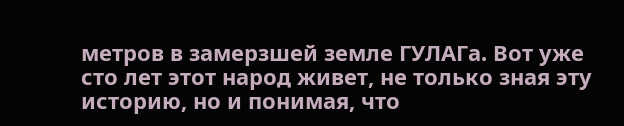метров в замерзшей земле ГУЛАГа. Вот уже сто лет этот народ живет, не только зная эту историю, но и понимая, что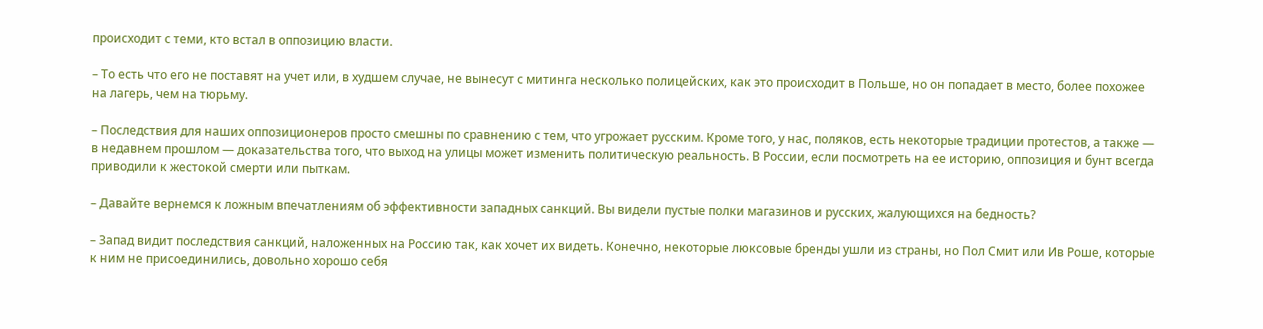происходит с теми, кто встал в оппозицию власти.

– То есть что его не поставят на учет или, в худшем случае, не вынесут с митинга несколько полицейских, как это происходит в Польше, но он попадает в место, более похожее на лагерь, чем на тюрьму.

– Последствия для наших оппозиционеров просто смешны по сравнению с тем, что угрожает русским. Кроме того, у нас, поляков, есть некоторые традиции протестов, а также — в недавнем прошлом — доказательства того, что выход на улицы может изменить политическую реальность. В России, если посмотреть на ее историю, оппозиция и бунт всегда приводили к жестокой смерти или пыткам.

– Давайте вернемся к ложным впечатлениям об эффективности западных санкций. Вы видели пустые полки магазинов и русских, жалующихся на бедность?

– Запад видит последствия санкций, наложенных на Россию так, как хочет их видеть. Конечно, некоторые люксовые бренды ушли из страны, но Пол Смит или Ив Роше, которые к ним не присоединились, довольно хорошо себя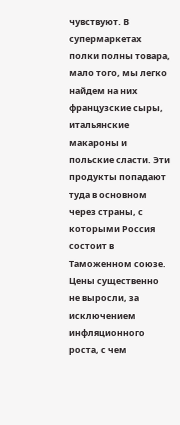чувствуют. В супермаркетах полки полны товара, мало того, мы легко найдем на них французские сыры, итальянские макароны и польские сласти. Эти продукты попадают туда в основном через страны, с которыми Россия состоит в Таможенном союзе. Цены существенно не выросли, за исключением инфляционного роста, с чем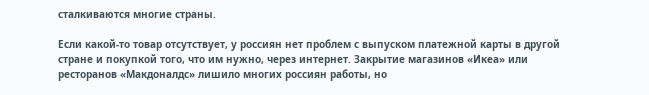сталкиваются многие страны.

Если какой-то товар отсутствует, у россиян нет проблем с выпуском платежной карты в другой стране и покупкой того, что им нужно, через интернет. Закрытие магазинов «Икеа» или ресторанов «Макдоналдс» лишило многих россиян работы, но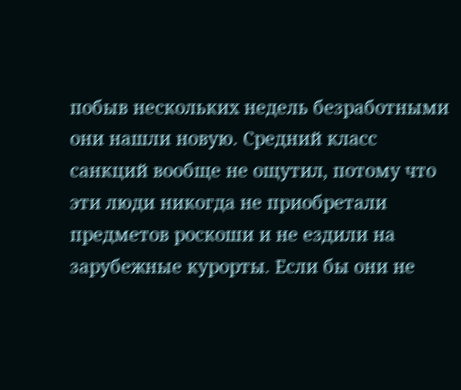побыв нескольких недель безработными они нашли новую. Средний класс санкций вообще не ощутил, потому что эти люди никогда не приобретали предметов роскоши и не ездили на зарубежные курорты. Если бы они не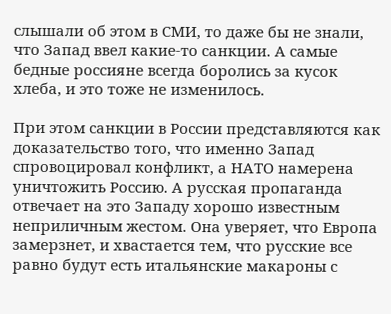слышали об этом в СМИ, то даже бы не знали, что Запад ввел какие-то санкции. А самые бедные россияне всегда боролись за кусок хлеба, и это тоже не изменилось.

При этом санкции в России представляются как доказательство того, что именно Запад спровоцировал конфликт, а НАТО намерена уничтожить Россию. А русская пропаганда отвечает на это Западу хорошо известным неприличным жестом. Она уверяет, что Европа замерзнет, и хвастается тем, что русские все равно будут есть итальянские макароны с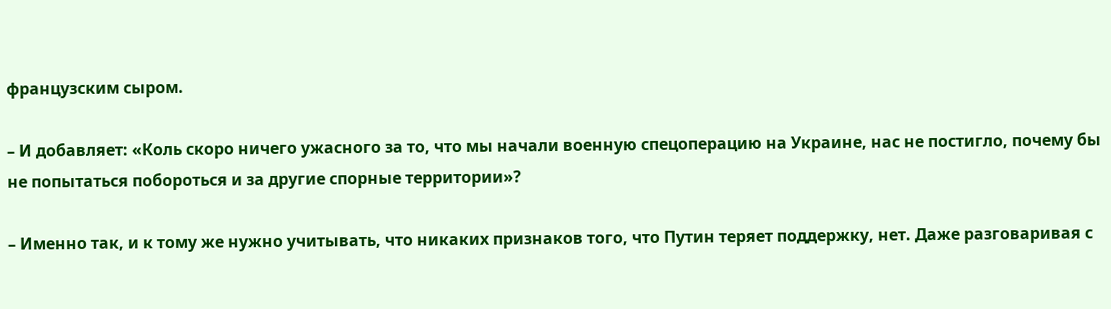французским сыром.

– И добавляет: «Коль скоро ничего ужасного за то, что мы начали военную спецоперацию на Украине, нас не постигло, почему бы не попытаться побороться и за другие спорные территории»?

– Именно так, и к тому же нужно учитывать, что никаких признаков того, что Путин теряет поддержку, нет. Даже разговаривая с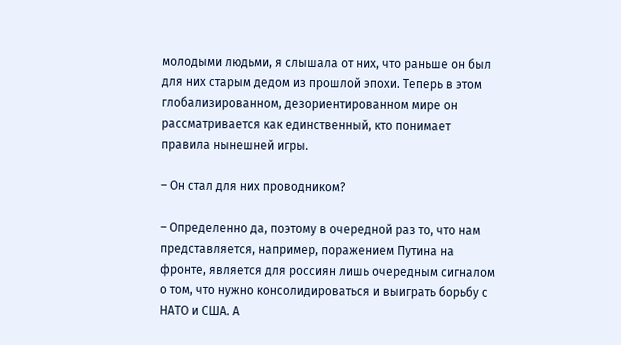молодыми людьми, я слышала от них, что раньше он был для них старым дедом из прошлой эпохи. Теперь в этом глобализированном, дезориентированном мире он рассматривается как единственный, кто понимает правила нынешней игры.

– Он стал для них проводником?

– Определенно да, поэтому в очередной раз то, что нам представляется, например, поражением Путина на фронте, является для россиян лишь очередным сигналом о том, что нужно консолидироваться и выиграть борьбу с НАТО и США. А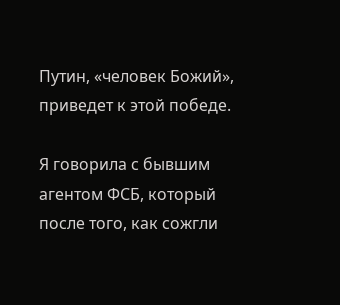Путин, «человек Божий», приведет к этой победе.

Я говорила с бывшим агентом ФСБ, который после того, как сожгли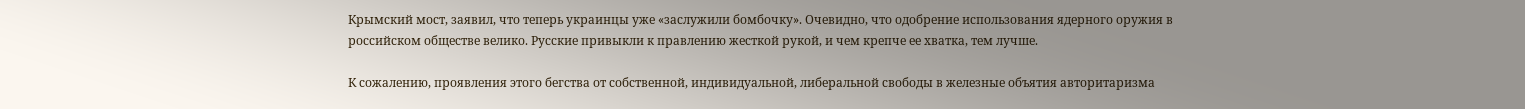Крымский мост, заявил, что теперь украинцы уже «заслужили бомбочку». Очевидно, что одобрение использования ядерного оружия в российском обществе велико. Русские привыкли к правлению жесткой рукой, и чем крепче ее хватка, тем лучше.

К сожалению, проявления этого бегства от собственной, индивидуальной, либеральной свободы в железные объятия авторитаризма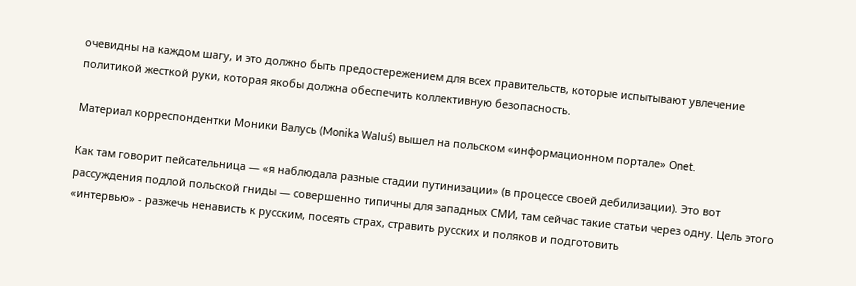очевидны на каждом шагу, и это должно быть предостережением для всех правительств, которые испытывают увлечение политикой жесткой руки, которая якобы должна обеспечить коллективную безопасность.

Материал корреспондентки Моники Валусь (Monika Waluś) вышел на польском «информационном портале» Оnet.

Как там говорит пейсательница — «я наблюдала разные стадии путинизации» (в процессе своей дебилизации). Это вот рассуждения подлой польской гниды — совершенно типичны для западных СМИ, там сейчас такие статьи через одну. Цель этого «интервью» - разжечь ненависть к русским, посеять страх, стравить русских и поляков и подготовить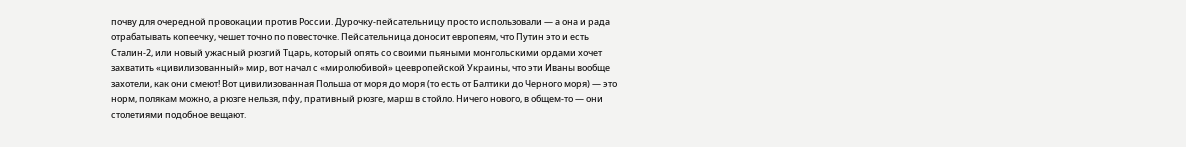почву для очередной провокации против России. Дурочку-пейсательницу просто использовали — а она и рада отрабатывать копеечку, чешет точно по повесточке. Пейсательница доносит европеям, что Путин это и есть Сталин-2, или новый ужасный рюзгий Тцарь, который опять со своими пьяными монгольскими ордами хочет захватить «цивилизованный» мир, вот начал с «миролюбивой» цеевропейской Украины, что эти Иваны вообще захотели, как они смеют! Вот цивилизованная Польша от моря до моря (то есть от Балтики до Черного моря) — это норм, полякам можно, а рюзге нельзя, пфу, пративный рюзге, марш в стойло. Ничего нового, в общем-то — они столетиями подобное вещают.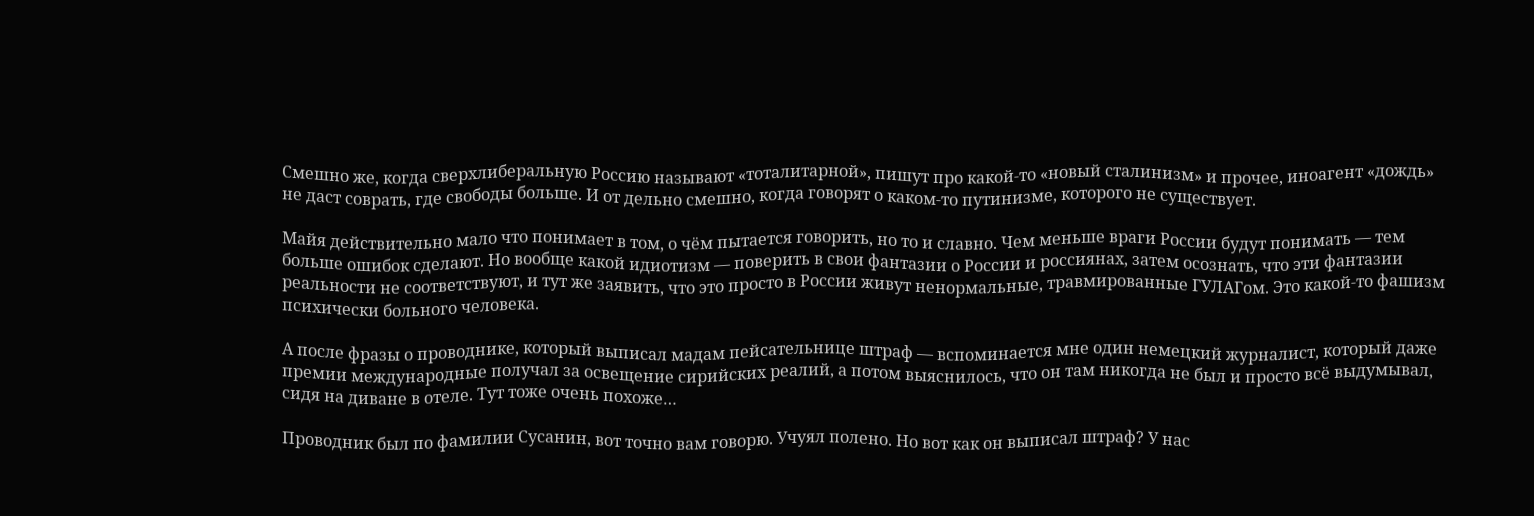Смешно же, когда сверхлиберальную Россию называют «тоталитарной», пишут про какой-то «новый сталинизм» и прочее, иноагент «дождь» не даст соврать, где свободы больше. И от дельно смешно, когда говорят о каком-то путинизме, которого не существует.

Майя действительно мало что понимает в том, о чём пытается говорить, но то и славно. Чем меньше враги России будут понимать — тем больше ошибок сделают. Но вообще какой идиотизм — поверить в свои фантазии о России и россиянах, затем осознать, что эти фантазии реальности не соответствуют, и тут же заявить, что это просто в России живут ненормальные, травмированные ГУЛАГом. Это какой-то фашизм психически больного человека.

А после фразы о проводнике, который выписал мадам пейсательнице штраф — вспоминается мне один немецкий журналист, который даже премии международные получал за освещение сирийских реалий, а потом выяснилось, что он там никогда не был и просто всё выдумывал, сидя на диване в отеле. Тут тоже очень похоже…

Проводник был по фамилии Сусанин, вот точно вам говорю. Учуял полено. Но вот как он выписал штраф? У нас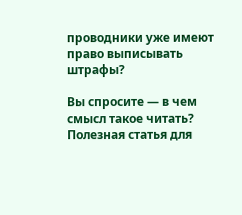проводники уже имеют право выписывать штрафы?

Вы спросите — в чем смысл такое читать? Полезная статья для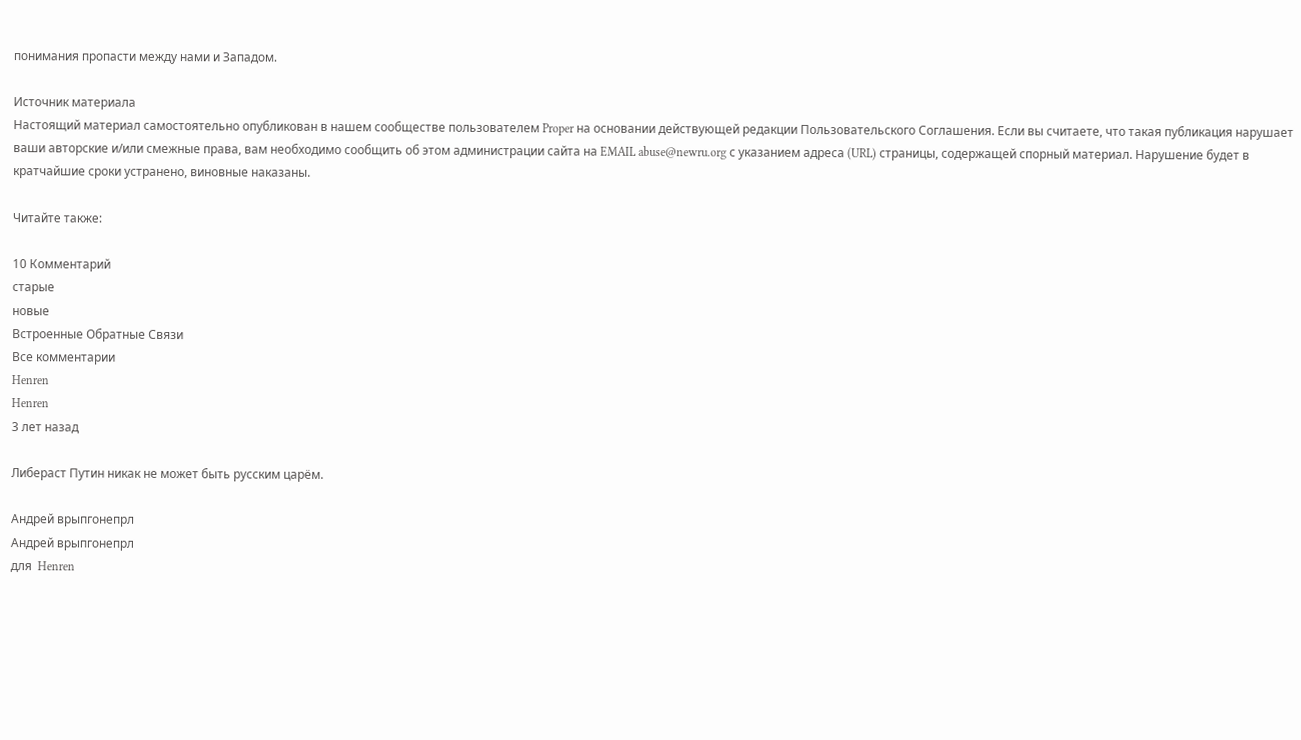понимания пропасти между нами и Западом.

Источник материала
Настоящий материал самостоятельно опубликован в нашем сообществе пользователем Proper на основании действующей редакции Пользовательского Соглашения. Если вы считаете, что такая публикация нарушает ваши авторские и/или смежные права, вам необходимо сообщить об этом администрации сайта на EMAIL abuse@newru.org с указанием адреса (URL) страницы, содержащей спорный материал. Нарушение будет в кратчайшие сроки устранено, виновные наказаны.

Читайте также:

10 Комментарий
старые
новые
Встроенные Обратные Связи
Все комментарии
Henren
Henren
3 лет назад

Либераст Путин никак не может быть русским царём.

Андрей врыпгонепрл
Андрей врыпгонепрл
для  Henren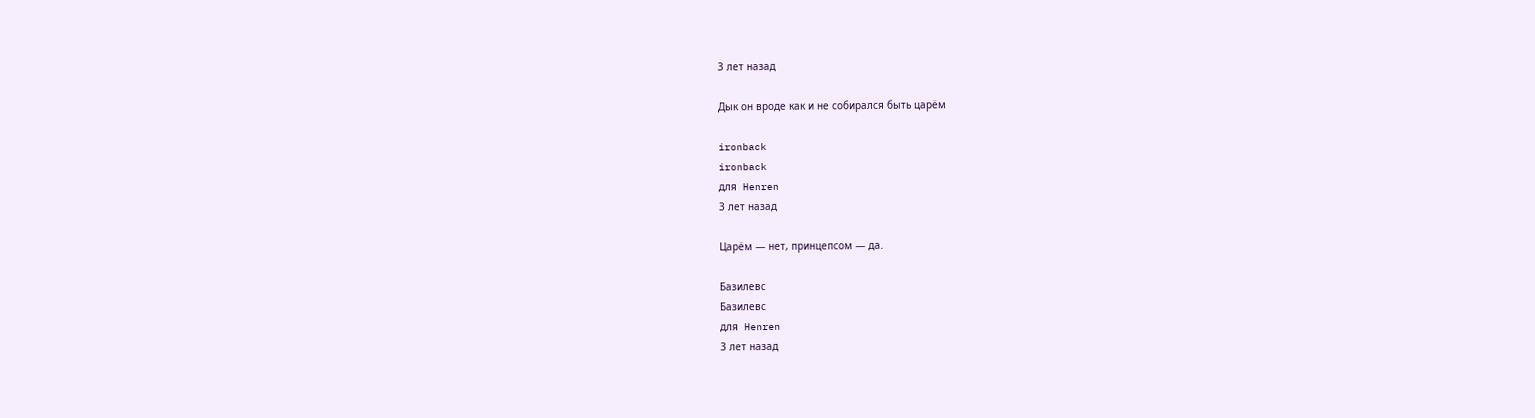3 лет назад

Дык он вроде как и не собирался быть царём

ironback
ironback
для  Henren
3 лет назад

Царём — нет, принцепсом — да.

Базилевс
Базилевс
для  Henren
3 лет назад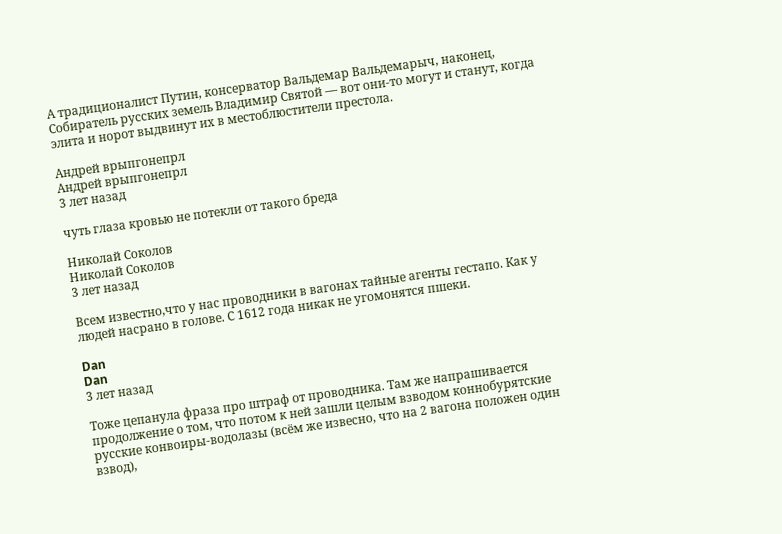А традиционалист Путин, консерватор Вальдемар Вальдемарыч, наконец, Собиратель русских земель Владимир Святой — вот они-то могут и станут, когда элита и норот выдвинут их в местоблюстители престола.

Андрей врыпгонепрл
Андрей врыпгонепрл
3 лет назад

чуть глаза кровью не потекли от такого бреда

Николай Соколов
Николай Соколов
3 лет назад

Всем известно,что у нас проводники в вагонах тайные агенты гестапо. Как у людей насрано в голове. С 1612 года никак не угомонятся пшеки.

Dan
Dan
3 лет назад

Тоже цепанула фраза про штраф от проводника. Там же напрашивается продолжение о том, что потом к ней зашли целым взводом коннобурятские русские конвоиры-водолазы (всём же извесно, что на 2 вагона положен один взвод),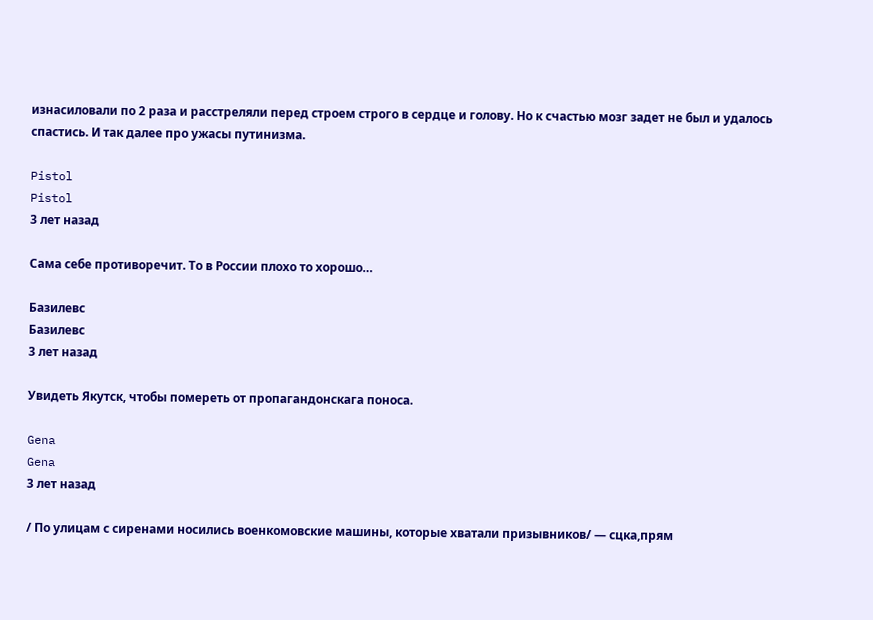изнасиловали по 2 раза и расстреляли перед строем строго в сердце и голову. Но к счастью мозг задет не был и удалось спастись. И так далее про ужасы путинизма.

Pistol
Pistol
3 лет назад

Сама себе противоречит. То в России плохо то хорошо…

Базилевс
Базилевс
3 лет назад

Увидеть Якутск, чтобы помереть от пропагандонскага поноса.

Gena
Gena
3 лет назад

/ По улицам с сиренами носились военкомовские машины, которые хватали призывников/ — сцка,прям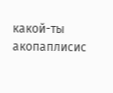какой-ты акопаплисис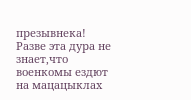презывнека! Разве эта дура не знает,что военкомы ездют на мацацыклах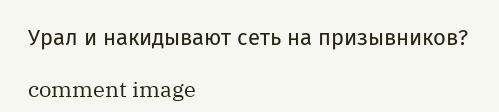Урал и накидывают сеть на призывников?

comment image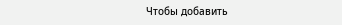Чтобы добавить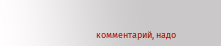комментарий, надо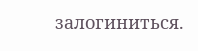залогиниться.